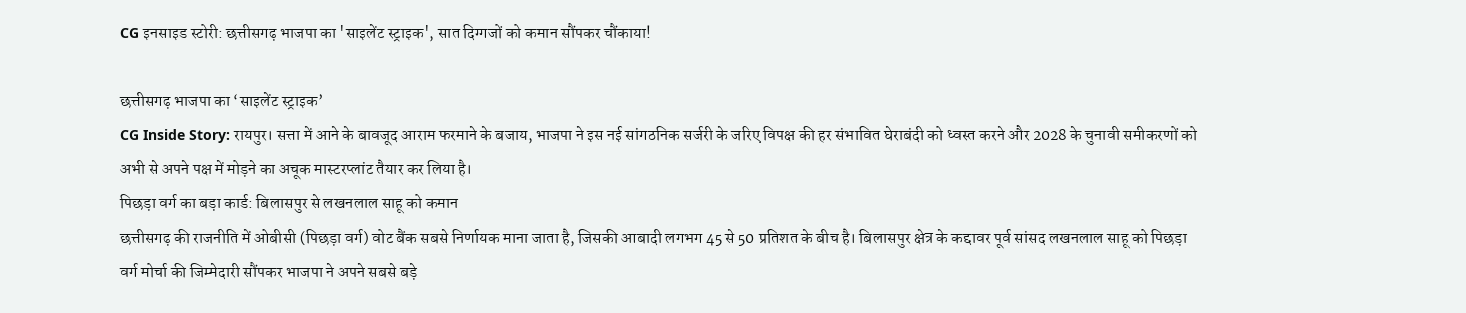CG इनसाइड स्टोरी: छत्तीसगढ़ भाजपा का 'साइलेंट स्ट्राइक', सात दिग्गजों को कमान सौंपकर चौंकाया!

छत्तीसगढ़ भाजपा का ‘साइलेंट स्ट्राइक’
CG Inside Story: रायपुर। सत्ता में आने के बावजूद आराम फरमाने के बजाय, भाजपा ने इस नई सांगठनिक सर्जरी के जरिए विपक्ष की हर संभावित घेराबंदी को ध्वस्त करने और 2028 के चुनावी समीकरणों को अभी से अपने पक्ष में मोड़ने का अचूक मास्टरप्लांट तैयार कर लिया है।
पिछड़ा वर्ग का बड़ा कार्ड: बिलासपुर से लखनलाल साहू को कमान
छत्तीसगढ़ की राजनीति में ओबीसी (पिछड़ा वर्ग) वोट बैंक सबसे निर्णायक माना जाता है, जिसकी आबादी लगभग 45 से 50 प्रतिशत के बीच है। बिलासपुर क्षेत्र के कद्दावर पूर्व सांसद लखनलाल साहू को पिछड़ा वर्ग मोर्चा की जिम्मेदारी सौंपकर भाजपा ने अपने सबसे बड़े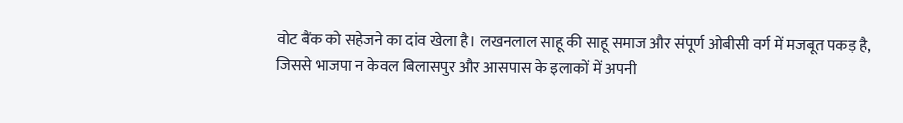वोट बैंक को सहेजने का दांव खेला है। लखनलाल साहू की साहू समाज और संपूर्ण ओबीसी वर्ग में मजबूत पकड़ है, जिससे भाजपा न केवल बिलासपुर और आसपास के इलाकों में अपनी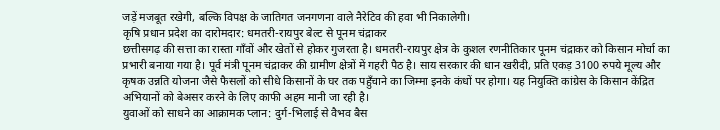जड़ें मजबूत रखेगी, बल्कि विपक्ष के जातिगत जनगणना वाले नैरेटिव की हवा भी निकालेगी।
कृषि प्रधान प्रदेश का दारोमदार: धमतरी-रायपुर बेल्ट से पूनम चंद्राकर
छत्तीसगढ़ की सत्ता का रास्ता गाँवों और खेतों से होकर गुजरता है। धमतरी-रायपुर क्षेत्र के कुशल रणनीतिकार पूनम चंद्राकर को किसान मोर्चा का प्रभारी बनाया गया है। पूर्व मंत्री पूनम चंद्राकर की ग्रामीण क्षेत्रों में गहरी पैठ है। साय सरकार की धान खरीदी, प्रति एकड़ 3100 रुपये मूल्य और कृषक उन्नति योजना जैसे फैसलों को सीधे किसानों के घर तक पहुँचाने का जिम्मा इनके कंधों पर होगा। यह नियुक्ति कांग्रेस के किसान केंद्रित अभियानों को बेअसर करने के लिए काफी अहम मानी जा रही है।
युवाओं को साधने का आक्रामक प्लान: दुर्ग-भिलाई से वैभव बैस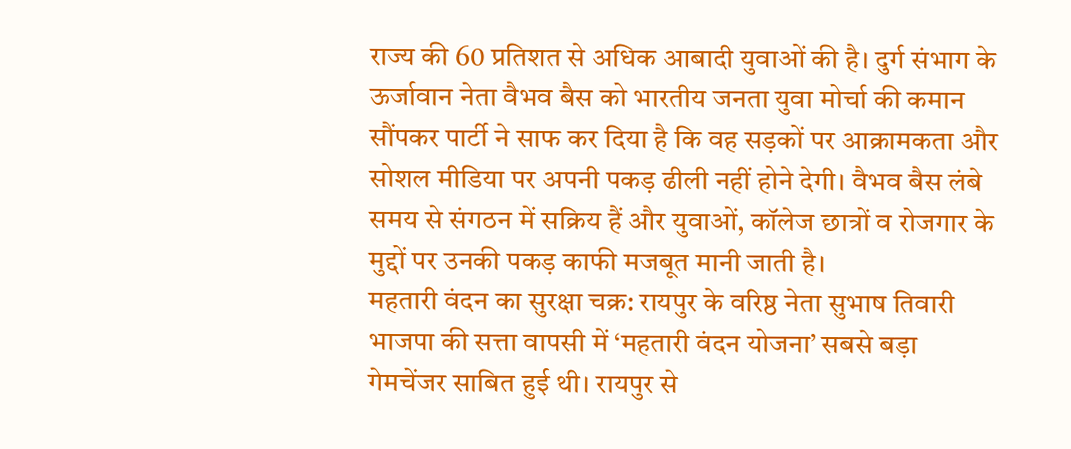राज्य की 60 प्रतिशत से अधिक आबादी युवाओं की है। दुर्ग संभाग के ऊर्जावान नेता वैभव बैस को भारतीय जनता युवा मोर्चा की कमान सौंपकर पार्टी ने साफ कर दिया है कि वह सड़कों पर आक्रामकता और सोशल मीडिया पर अपनी पकड़ ढीली नहीं होने देगी। वैभव बैस लंबे समय से संगठन में सक्रिय हैं और युवाओं, कॉलेज छात्रों व रोजगार के मुद्दों पर उनकी पकड़ काफी मजबूत मानी जाती है।
महतारी वंदन का सुरक्षा चक्र: रायपुर के वरिष्ठ नेता सुभाष तिवारी
भाजपा की सत्ता वापसी में ‘महतारी वंदन योजना’ सबसे बड़ा गेमचेंजर साबित हुई थी। रायपुर से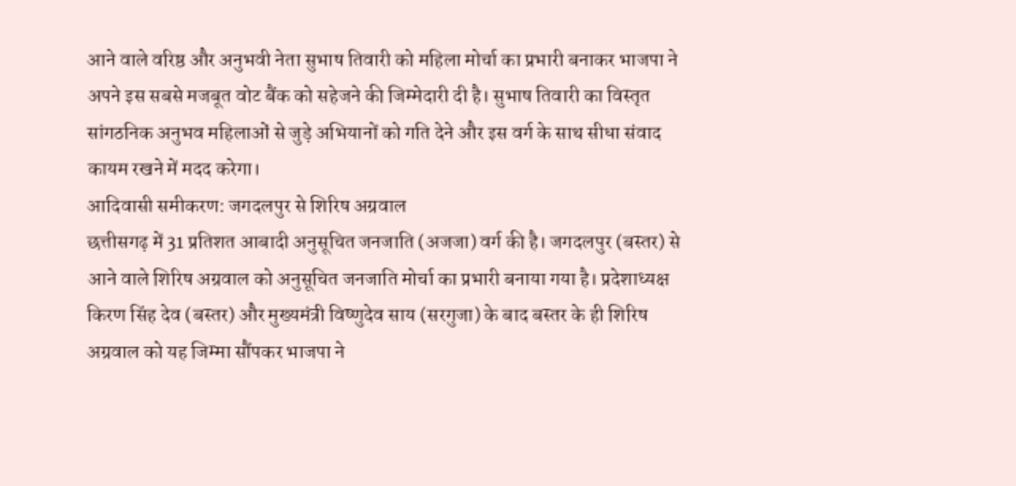आने वाले वरिष्ठ और अनुभवी नेता सुभाष तिवारी को महिला मोर्चा का प्रभारी बनाकर भाजपा ने अपने इस सबसे मजबूत वोट बैंक को सहेजने की जिम्मेदारी दी है। सुभाष तिवारी का विस्तृत सांगठनिक अनुभव महिलाओं से जुड़े अभियानों को गति देने और इस वर्ग के साथ सीधा संवाद कायम रखने में मदद करेगा।
आदिवासी समीकरण: जगदलपुर से शिरिष अग्रवाल
छत्तीसगढ़ में 31 प्रतिशत आबादी अनुसूचित जनजाति (अजजा) वर्ग की है। जगदलपुर (बस्तर) से आने वाले शिरिष अग्रवाल को अनुसूचित जनजाति मोर्चा का प्रभारी बनाया गया है। प्रदेशाध्यक्ष किरण सिंह देव (बस्तर) और मुख्यमंत्री विष्णुदेव साय (सरगुजा) के बाद बस्तर के ही शिरिष अग्रवाल को यह जिम्मा सौंपकर भाजपा ने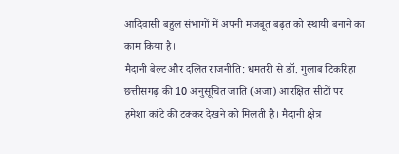आदिवासी बहुल संभागों में अपनी मजबूत बढ़त को स्थायी बनाने का काम किया है।
मैदानी बेल्ट और दलित राजनीति: धमतरी से डॉ. गुलाब टिकरिहा
छत्तीसगढ़ की 10 अनुसूचित जाति (अजा) आरक्षित सीटों पर हमेशा कांटे की टक्कर देखने को मिलती है। मैदानी क्षेत्र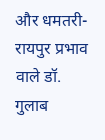और धमतरी-रायपुर प्रभाव वाले डॉ. गुलाब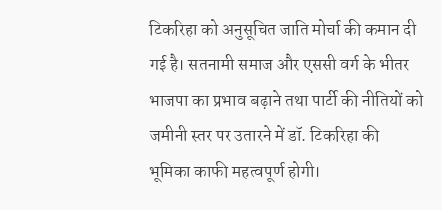टिकरिहा को अनुसूचित जाति मोर्चा की कमान दी गई है। सतनामी समाज और एससी वर्ग के भीतर भाजपा का प्रभाव बढ़ाने तथा पार्टी की नीतियों को जमीनी स्तर पर उतारने में डॉ. टिकरिहा की भूमिका काफी महत्वपूर्ण होगी।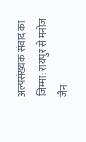अल्पसंख्यक संवाद का जिम्मा: रायपुर से मनोज जैन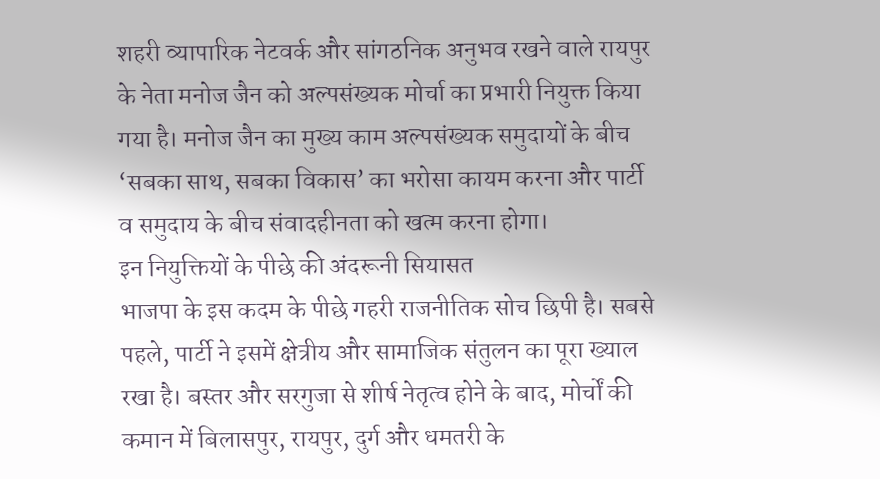शहरी व्यापारिक नेटवर्क और सांगठनिक अनुभव रखने वाले रायपुर के नेता मनोज जैन को अल्पसंख्यक मोर्चा का प्रभारी नियुक्त किया गया है। मनोज जैन का मुख्य काम अल्पसंख्यक समुदायों के बीच ‘सबका साथ, सबका विकास’ का भरोसा कायम करना और पार्टी व समुदाय के बीच संवादहीनता को खत्म करना होगा।
इन नियुक्तियों के पीछे की अंदरूनी सियासत
भाजपा के इस कदम के पीछे गहरी राजनीतिक सोच छिपी है। सबसे पहले, पार्टी ने इसमें क्षेत्रीय और सामाजिक संतुलन का पूरा ख्याल रखा है। बस्तर और सरगुजा से शीर्ष नेतृत्व होने के बाद, मोर्चों की कमान में बिलासपुर, रायपुर, दुर्ग और धमतरी के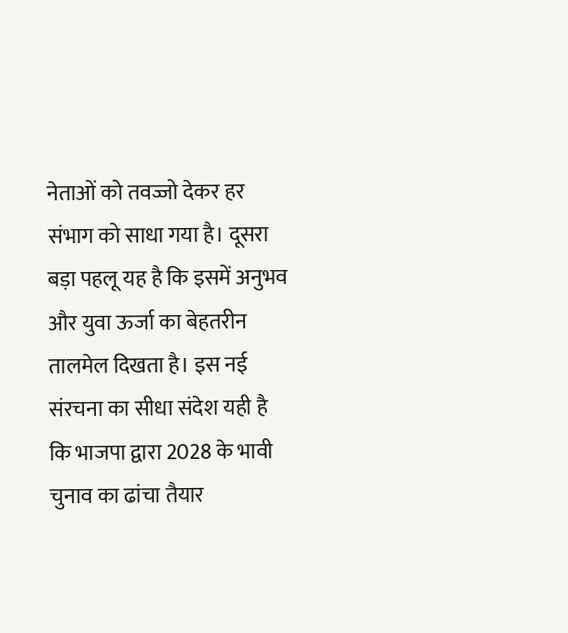नेताओं को तवज्जो देकर हर संभाग को साधा गया है। दूसरा बड़ा पहलू यह है कि इसमें अनुभव और युवा ऊर्जा का बेहतरीन तालमेल दिखता है। इस नई संरचना का सीधा संदेश यही है कि भाजपा द्वारा 2028 के भावी चुनाव का ढांचा तैयार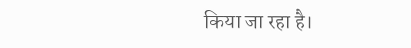किया जा रहा है।